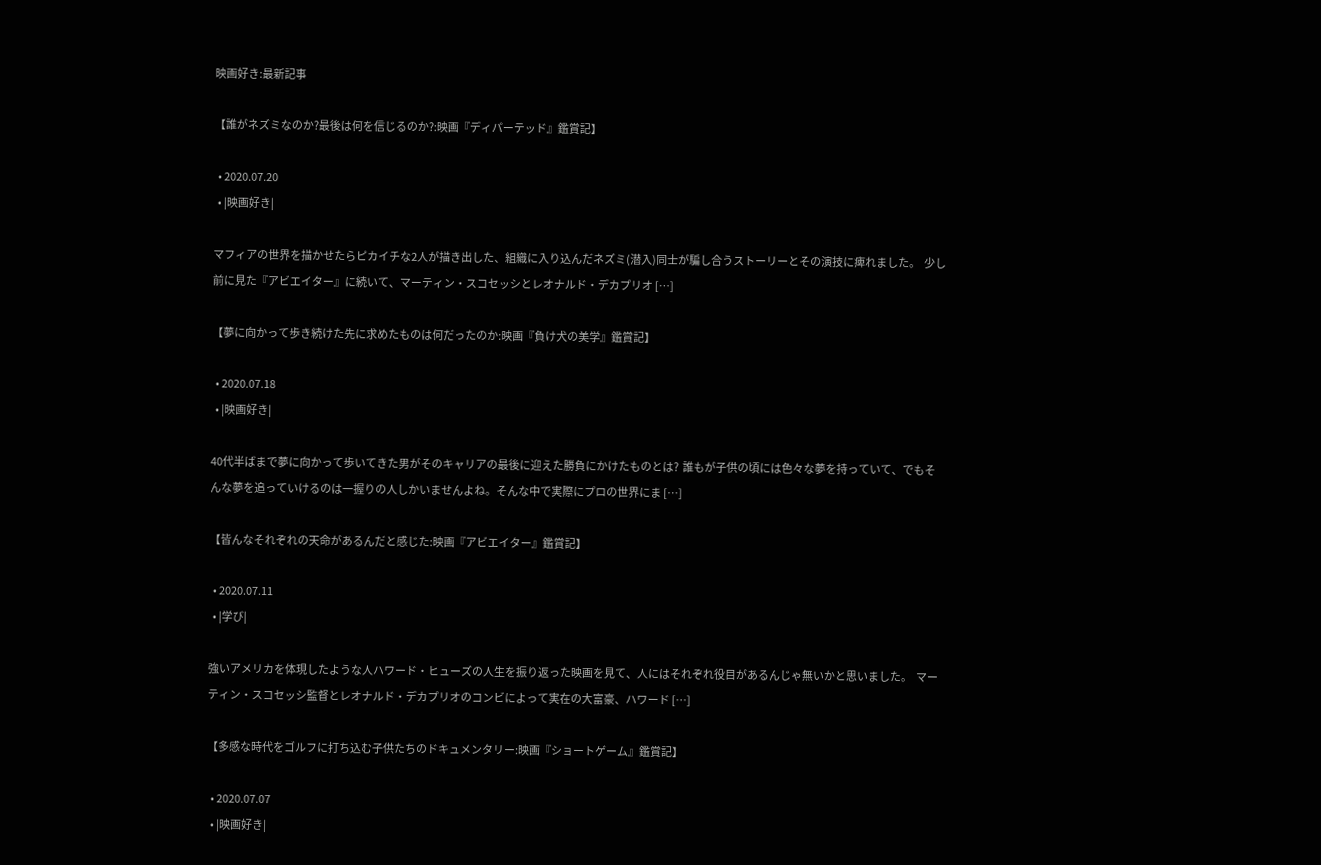映画好き:最新記事

【誰がネズミなのか?最後は何を信じるのか?:映画『ディパーテッド』鑑賞記】

  • 2020.07.20
  • |映画好き|

マフィアの世界を描かせたらピカイチな2人が描き出した、組織に入り込んだネズミ(潜入)同士が騙し合うストーリーとその演技に痺れました。  少し前に見た『アビエイター』に続いて、マーティン・スコセッシとレオナルド・デカプリオ […]

【夢に向かって歩き続けた先に求めたものは何だったのか:映画『負け犬の美学』鑑賞記】

  • 2020.07.18
  • |映画好き|

40代半ばまで夢に向かって歩いてきた男がそのキャリアの最後に迎えた勝負にかけたものとは?  誰もが子供の頃には色々な夢を持っていて、でもそんな夢を追っていけるのは一握りの人しかいませんよね。そんな中で実際にプロの世界にま […]

【皆んなそれぞれの天命があるんだと感じた:映画『アビエイター』鑑賞記】

  • 2020.07.11
  • |学び|

強いアメリカを体現したような人ハワード・ヒューズの人生を振り返った映画を見て、人にはそれぞれ役目があるんじゃ無いかと思いました。  マーティン・スコセッシ監督とレオナルド・デカプリオのコンビによって実在の大富豪、ハワード […]

【多感な時代をゴルフに打ち込む子供たちのドキュメンタリー:映画『ショートゲーム』鑑賞記】

  • 2020.07.07
  • |映画好き|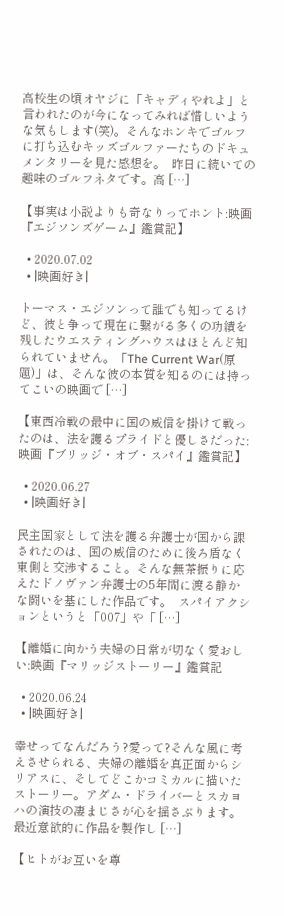高校生の頃オヤジに「キャディやれよ」と言われたのが今になってみれば惜しいような気もします(笑)。そんなホンキでゴルフに打ち込むキッズゴルファーたちのドキュメンタリーを見た感想を。  昨日に続いての趣味のゴルフネタです。高 […]

【事実は小説よりも奇なりってホント:映画『エジソンズゲーム』鑑賞記】

  • 2020.07.02
  • |映画好き|

トーマス・エジソンって誰でも知ってるけど、彼と争って現在に繋がる多くの功績を残したウエスティングハウスはほとんど知られていません。「The Current War(原題)」は、そんな彼の本質を知るのには持ってこいの映画で […]

【東西冷戦の最中に国の威信を掛けて戦ったのは、法を護るプライドと優しさだった:映画『ブリッジ・オブ・スパイ』鑑賞記】

  • 2020.06.27
  • |映画好き|

民主国家として法を護る弁護士が国から課されたのは、国の威信のために後ろ盾なく東側と交渉すること。そんな無茶振りに応えたドノヴァン弁護士の5年間に渡る静かな闘いを基にした作品です。  スパイアクションというと「007」や「 […]

【離婚に向かう夫婦の日常が切なく愛おしい:映画『マリッジストーリー』鑑賞記

  • 2020.06.24
  • |映画好き|

幸せってなんだろう?愛って?そんな風に考えさせられる、夫婦の離婚を真正面からシリアスに、そしてどこかコミカルに描いたストーリー。アダム・ドライバーとスカヨハの演技の凄まじさが心を揺さぶります。  最近意欲的に作品を製作し […]

【ヒトがお互いを尊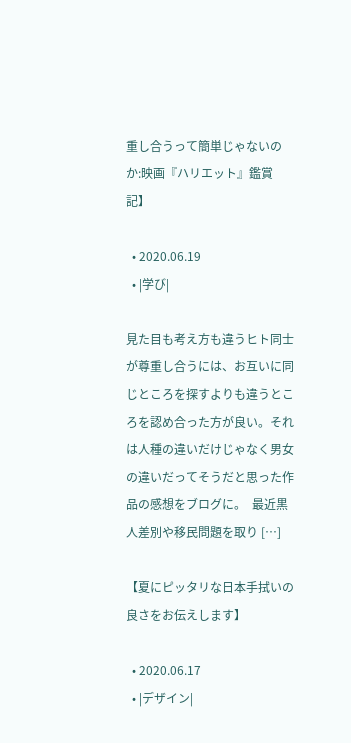重し合うって簡単じゃないのか:映画『ハリエット』鑑賞記】

  • 2020.06.19
  • |学び|

見た目も考え方も違うヒト同士が尊重し合うには、お互いに同じところを探すよりも違うところを認め合った方が良い。それは人種の違いだけじゃなく男女の違いだってそうだと思った作品の感想をブログに。  最近黒人差別や移民問題を取り […]

【夏にピッタリな日本手拭いの良さをお伝えします】

  • 2020.06.17
  • |デザイン|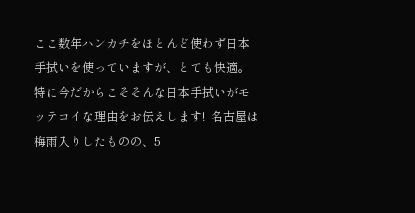ここ数年ハンカチをほとんど使わず日本手拭いを使っていますが、とても快適。特に今だからこそそんな日本手拭いがモッテコイな理由をお伝えします!  名古屋は梅雨入りしたものの、5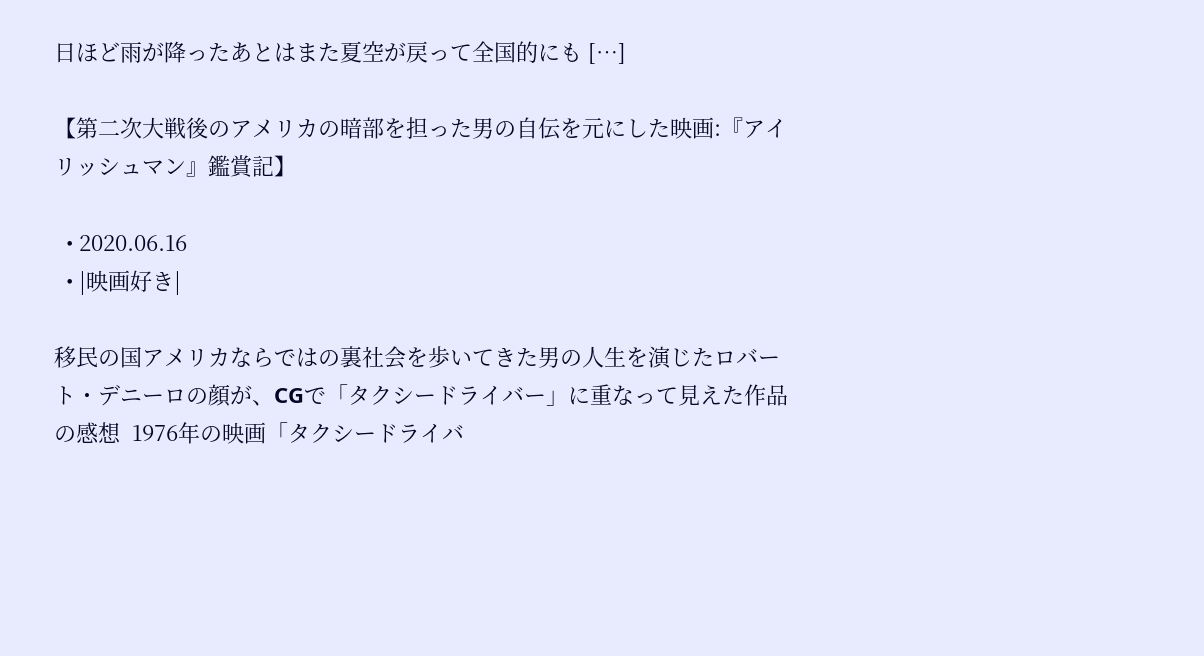日ほど雨が降ったあとはまた夏空が戻って全国的にも […]

【第二次大戦後のアメリカの暗部を担った男の自伝を元にした映画:『アイリッシュマン』鑑賞記】

  • 2020.06.16
  • |映画好き|

移民の国アメリカならではの裏社会を歩いてきた男の人生を演じたロバート・デニーロの顔が、CGで「タクシードライバー」に重なって見えた作品の感想  1976年の映画「タクシードライバ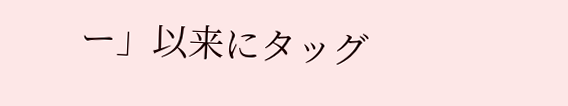ー」以来にタッグ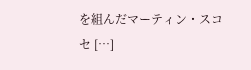を組んだマーティン・スコセ […]